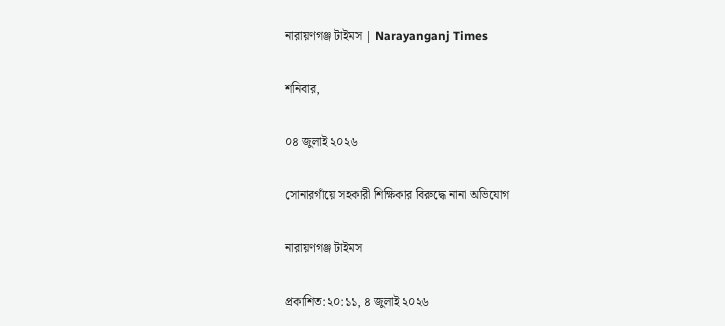নারায়ণগঞ্জ টাইমস | Narayanganj Times

শনিবার,

০৪ জুলাই ২০২৬

সোনারগাঁয়ে সহকারী শিক্ষিকার বিরুদ্ধে নানা অভিযোগ

নারায়ণগঞ্জ টাইমস

প্রকাশিত:২০:১১, ৪ জুলাই ২০২৬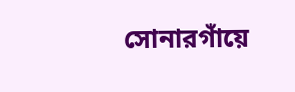সোনারগাঁয়ে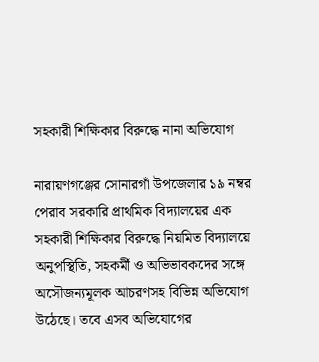সহকারী শিক্ষিকার বিরুদ্ধে নানা অভিযোগ

নারায়ণগঞ্জের সোনারগাঁ উপজেলার ১৯ নম্বর পেরাব সরকারি প্রাথমিক বিদ্যালয়ের এক সহকারী শিক্ষিকার বিরুদ্ধে নিয়মিত বিদ্যালয়ে অনুপস্থিতি, সহকর্মী ও অভিভাবকদের সঙ্গে অসৌজন্যমূলক আচরণসহ বিভিন্ন অভিযোগ উঠেছে। তবে এসব অভিযোগের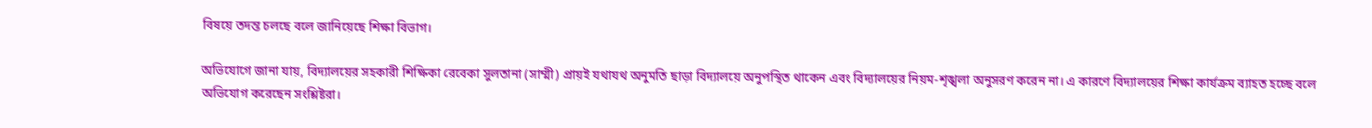বিষয়ে তদন্ত চলছে বলে জানিয়েছে শিক্ষা বিভাগ।

অভিযোগে জানা যায়, বিদ্যালয়ের সহকারী শিক্ষিকা রেবেকা সুলতানা (সাম্মী) প্রায়ই যথাযথ অনুমতি ছাড়া বিদ্যালয়ে অনুপস্থিত থাকেন এবং বিদ্যালয়ের নিয়ম-শৃঙ্খলা অনুসরণ করেন না। এ কারণে বিদ্যালয়ের শিক্ষা কার্যক্রম ব্যাহত হচ্ছে বলে অভিযোগ করেছেন সংশ্লিষ্টরা।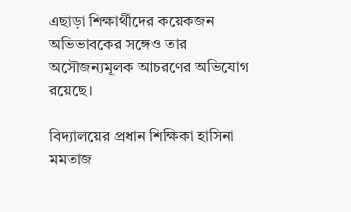এছাড়া শিক্ষার্থীদের কয়েকজন অভিভাবকের সঙ্গেও তার অসৌজন্যমূলক আচরণের অভিযোগ রয়েছে।

বিদ্যালয়ের প্রধান শিক্ষিকা হাসিনা মমতাজ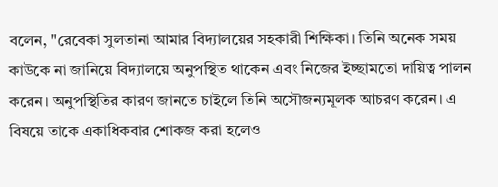বলেন, "রেবেকা সুলতানা আমার বিদ্যালয়ের সহকারী শিক্ষিকা। তিনি অনেক সময় কাউকে না জানিয়ে বিদ্যালয়ে অনুপস্থিত থাকেন এবং নিজের ইচ্ছামতো দায়িত্ব পালন করেন। অনুপস্থিতির কারণ জানতে চাইলে তিনি অসৌজন্যমূলক আচরণ করেন। এ বিষয়ে তাকে একাধিকবার শোকজ করা হলেও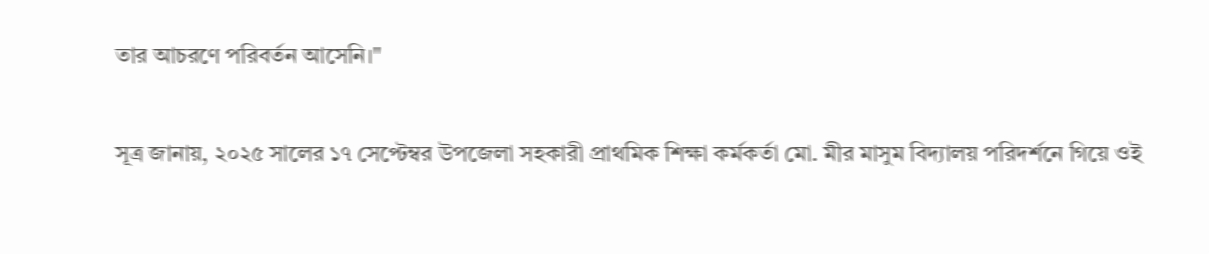তার আচরণে পরিবর্তন আসেনি।"

সূত্র জানায়, ২০২৫ সালের ১৭ সেপ্টেম্বর উপজেলা সহকারী প্রাথমিক শিক্ষা কর্মকর্তা মো. মীর মাসুম বিদ্যালয় পরিদর্শনে গিয়ে ওই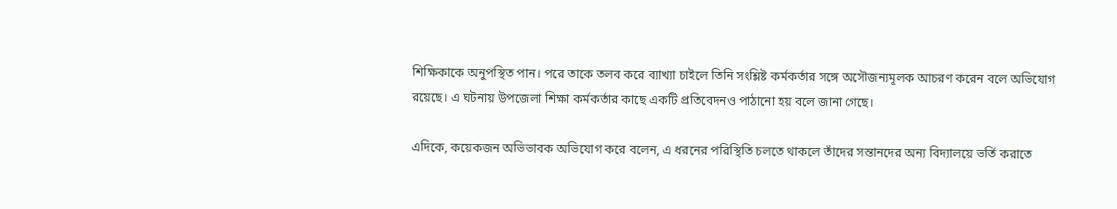শিক্ষিকাকে অনুপস্থিত পান। পরে তাকে তলব করে ব্যাখ্যা চাইলে তিনি সংশ্লিষ্ট কর্মকর্তার সঙ্গে অসৌজন্যমূলক আচরণ করেন বলে অভিযোগ রয়েছে। এ ঘটনায় উপজেলা শিক্ষা কর্মকর্তার কাছে একটি প্রতিবেদনও পাঠানো হয় বলে জানা গেছে।

এদিকে, কয়েকজন অভিভাবক অভিযোগ করে বলেন, এ ধরনের পরিস্থিতি চলতে থাকলে তাঁদের সন্তানদের অন্য বিদ্যালয়ে ভর্তি করাতে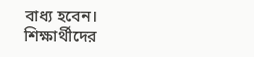বাধ্য হবেন। শিক্ষার্থীদের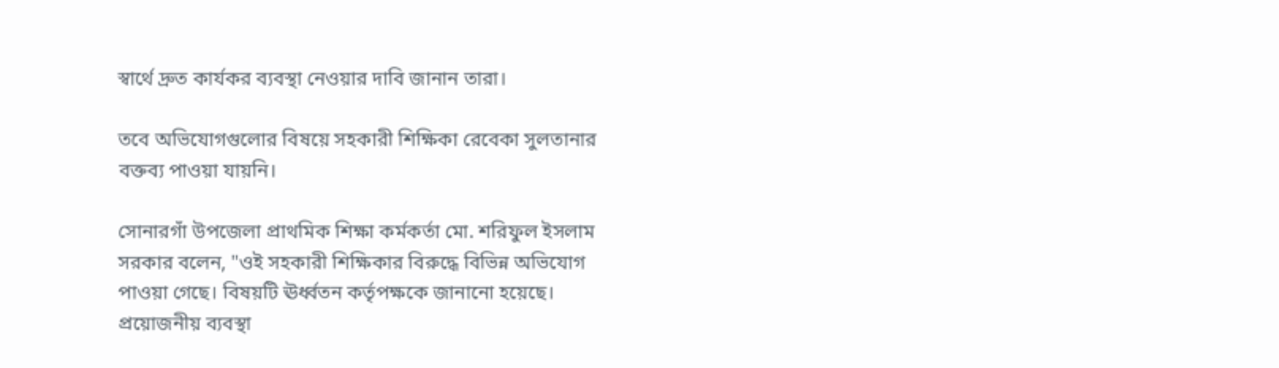স্বার্থে দ্রুত কার্যকর ব্যবস্থা নেওয়ার দাবি জানান তারা।

তবে অভিযোগগুলোর বিষয়ে সহকারী শিক্ষিকা রেবেকা সুলতানার বক্তব্য পাওয়া যায়নি।

সোনারগাঁ উপজেলা প্রাথমিক শিক্ষা কর্মকর্তা মো. শরিফুল ইসলাম সরকার বলেন, "ওই সহকারী শিক্ষিকার বিরুদ্ধে বিভিন্ন অভিযোগ পাওয়া গেছে। বিষয়টি ঊর্ধ্বতন কর্তৃপক্ষকে জানানো হয়েছে। প্রয়োজনীয় ব্যবস্থা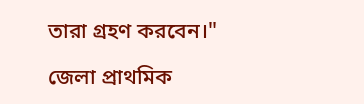তারা গ্রহণ করবেন।"

জেলা প্রাথমিক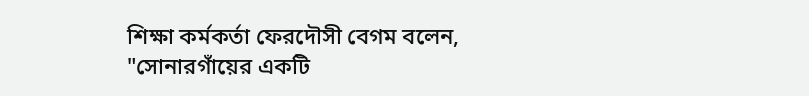শিক্ষা কর্মকর্তা ফেরদৌসী বেগম বলেন, "সোনারগাঁয়ের একটি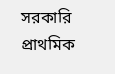সরকারি প্রাথমিক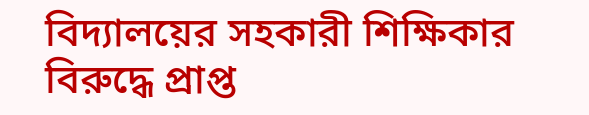বিদ্যালয়ের সহকারী শিক্ষিকার বিরুদ্ধে প্রাপ্ত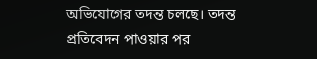অভিযোগের তদন্ত চলছে। তদন্ত প্রতিবেদন পাওয়ার পর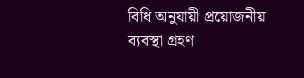বিধি অনুযায়ী প্রয়োজনীয় ব্যবস্থা গ্রহণ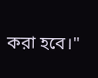করা হবে।"